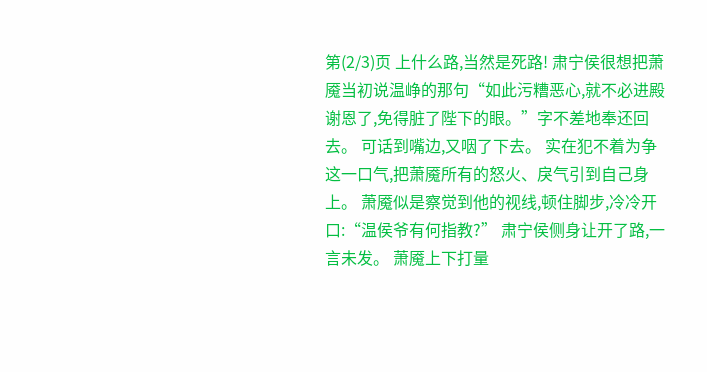第(2/3)页 上什么路,当然是死路! 肃宁侯很想把萧魇当初说温峥的那句“如此污糟恶心,就不必进殿谢恩了,免得脏了陛下的眼。”字不差地奉还回去。 可话到嘴边,又咽了下去。 实在犯不着为争这一口气,把萧魇所有的怒火、戾气引到自己身上。 萧魇似是察觉到他的视线,顿住脚步,冷冷开口:“温侯爷有何指教?” 肃宁侯侧身让开了路,一言未发。 萧魇上下打量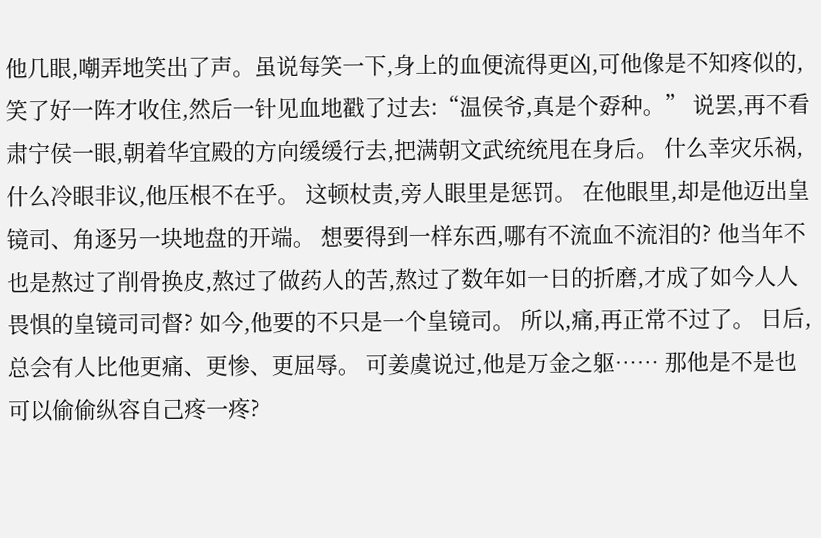他几眼,嘲弄地笑出了声。虽说每笑一下,身上的血便流得更凶,可他像是不知疼似的,笑了好一阵才收住,然后一针见血地戳了过去:“温侯爷,真是个孬种。” 说罢,再不看肃宁侯一眼,朝着华宜殿的方向缓缓行去,把满朝文武统统甩在身后。 什么幸灾乐祸,什么冷眼非议,他压根不在乎。 这顿杖责,旁人眼里是惩罚。 在他眼里,却是他迈出皇镜司、角逐另一块地盘的开端。 想要得到一样东西,哪有不流血不流泪的? 他当年不也是熬过了削骨换皮,熬过了做药人的苦,熬过了数年如一日的折磨,才成了如今人人畏惧的皇镜司司督? 如今,他要的不只是一个皇镜司。 所以,痛,再正常不过了。 日后,总会有人比他更痛、更惨、更屈辱。 可姜虞说过,他是万金之躯…… 那他是不是也可以偷偷纵容自己疼一疼?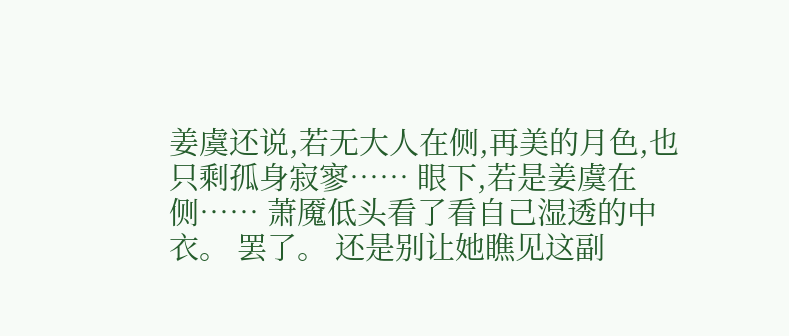姜虞还说,若无大人在侧,再美的月色,也只剩孤身寂寥…… 眼下,若是姜虞在侧…… 萧魇低头看了看自己湿透的中衣。 罢了。 还是别让她瞧见这副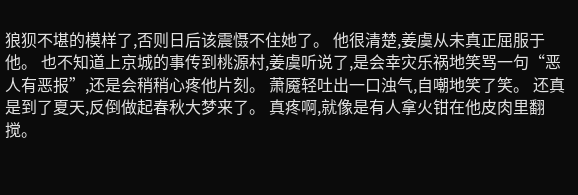狼狈不堪的模样了,否则日后该震慑不住她了。 他很清楚,姜虞从未真正屈服于他。 也不知道上京城的事传到桃源村,姜虞听说了,是会幸灾乐祸地笑骂一句“恶人有恶报”,还是会稍稍心疼他片刻。 萧魇轻吐出一口浊气,自嘲地笑了笑。 还真是到了夏天,反倒做起春秋大梦来了。 真疼啊,就像是有人拿火钳在他皮肉里翻搅。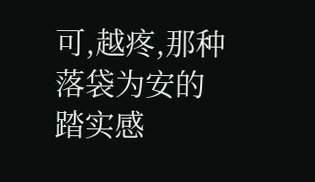可,越疼,那种落袋为安的踏实感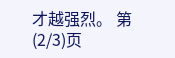才越强烈。 第(2/3)页